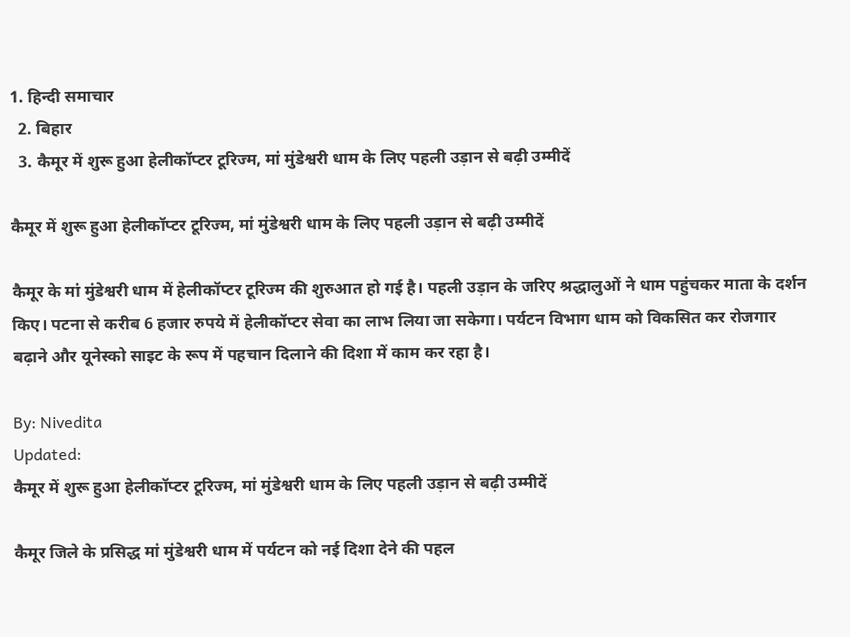1. हिन्दी समाचार
  2. बिहार
  3. कैमूर में शुरू हुआ हेलीकॉप्टर टूरिज्म, मां मुंडेश्वरी धाम के लिए पहली उड़ान से बढ़ी उम्मीदें

कैमूर में शुरू हुआ हेलीकॉप्टर टूरिज्म, मां मुंडेश्वरी धाम के लिए पहली उड़ान से बढ़ी उम्मीदें

कैमूर के मां मुंडेश्वरी धाम में हेलीकॉप्टर टूरिज्म की शुरुआत हो गई है। पहली उड़ान के जरिए श्रद्धालुओं ने धाम पहुंचकर माता के दर्शन किए। पटना से करीब 6 हजार रुपये में हेलीकॉप्टर सेवा का लाभ लिया जा सकेगा। पर्यटन विभाग धाम को विकसित कर रोजगार बढ़ाने और यूनेस्को साइट के रूप में पहचान दिलाने की दिशा में काम कर रहा है।

By: Nivedita
Updated:
कैमूर में शुरू हुआ हेलीकॉप्टर टूरिज्म, मां मुंडेश्वरी धाम के लिए पहली उड़ान से बढ़ी उम्मीदें

कैमूर जिले के प्रसिद्ध मां मुंडेश्वरी धाम में पर्यटन को नई दिशा देने की पहल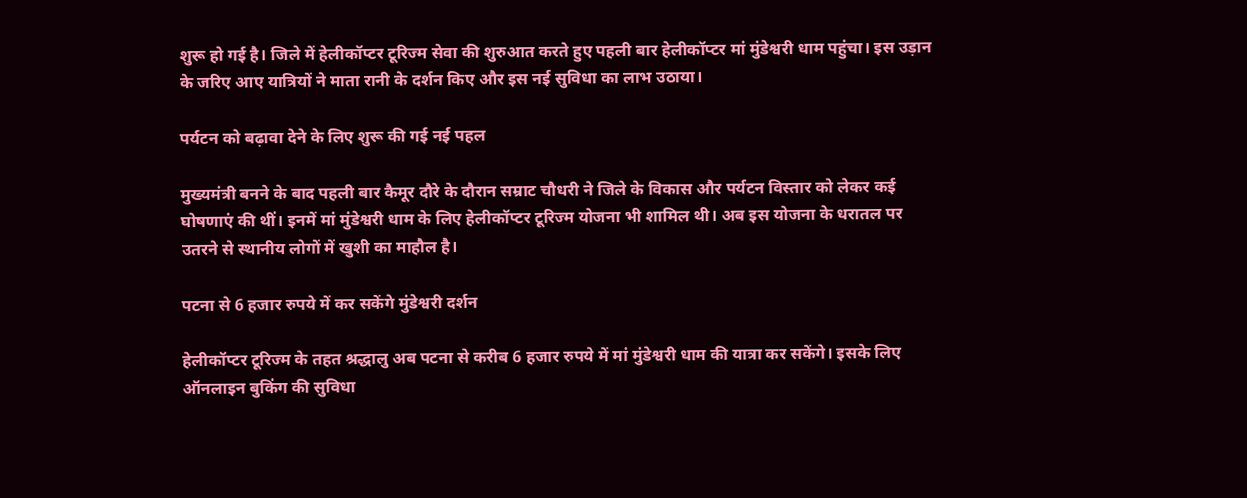शुरू हो गई है। जिले में हेलीकॉप्टर टूरिज्म सेवा की शुरुआत करते हुए पहली बार हेलीकॉप्टर मां मुंडेश्वरी धाम पहुंचा। इस उड़ान के जरिए आए यात्रियों ने माता रानी के दर्शन किए और इस नई सुविधा का लाभ उठाया।

पर्यटन को बढ़ावा देने के लिए शुरू की गई नई पहल

मुख्यमंत्री बनने के बाद पहली बार कैमूर दौरे के दौरान सम्राट चौधरी ने जिले के विकास और पर्यटन विस्तार को लेकर कई घोषणाएं की थीं। इनमें मां मुंडेश्वरी धाम के लिए हेलीकॉप्टर टूरिज्म योजना भी शामिल थी। अब इस योजना के धरातल पर उतरने से स्थानीय लोगों में खुशी का माहौल है।

पटना से 6 हजार रुपये में कर सकेंगे मुंडेश्वरी दर्शन

हेलीकॉप्टर टूरिज्म के तहत श्रद्धालु अब पटना से करीब 6 हजार रुपये में मां मुंडेश्वरी धाम की यात्रा कर सकेंगे। इसके लिए ऑनलाइन बुकिंग की सुविधा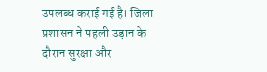उपलब्ध कराई गई है। जिला प्रशासन ने पहली उड़ान के दौरान सुरक्षा और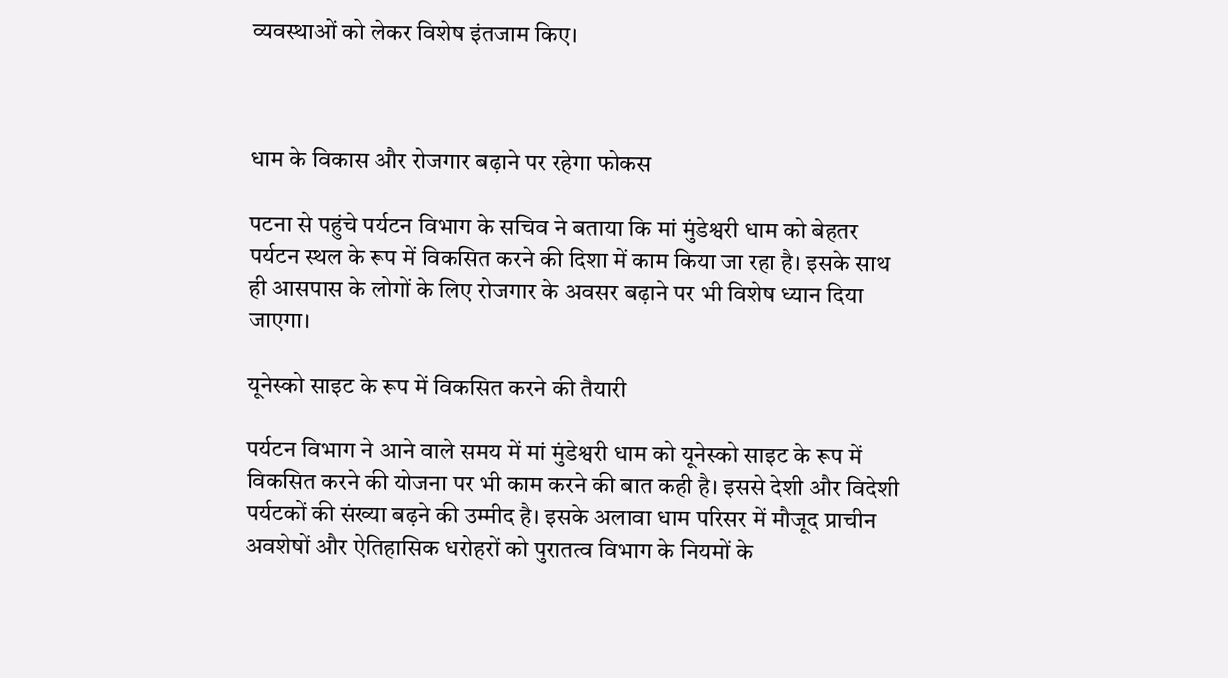व्यवस्थाओं को लेकर विशेष इंतजाम किए।



धाम के विकास और रोजगार बढ़ाने पर रहेगा फोकस

पटना से पहुंचे पर्यटन विभाग के सचिव ने बताया कि मां मुंडेश्वरी धाम को बेहतर पर्यटन स्थल के रूप में विकसित करने की दिशा में काम किया जा रहा है। इसके साथ ही आसपास के लोगों के लिए रोजगार के अवसर बढ़ाने पर भी विशेष ध्यान दिया जाएगा।

यूनेस्को साइट के रूप में विकसित करने की तैयारी

पर्यटन विभाग ने आने वाले समय में मां मुंडेश्वरी धाम को यूनेस्को साइट के रूप में विकसित करने की योजना पर भी काम करने की बात कही है। इससे देशी और विदेशी पर्यटकों की संख्या बढ़ने की उम्मीद है। इसके अलावा धाम परिसर में मौजूद प्राचीन अवशेषों और ऐतिहासिक धरोहरों को पुरातत्व विभाग के नियमों के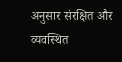अनुसार संरक्षित और व्यवस्थित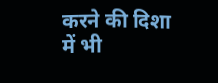करने की दिशा में भी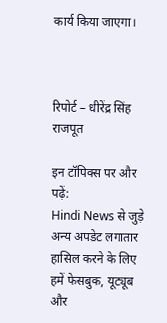कार्य किया जाएगा।



रिपोर्ट – धीरेंद्र सिंह राजपूत

इन टॉपिक्स पर और पढ़ें:
Hindi News से जुड़े अन्य अपडेट लगातार हासिल करने के लिए हमें फेसबुक, यूट्यूब और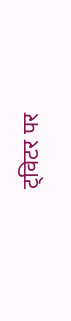ट्विटर पर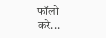फॉलो करे...